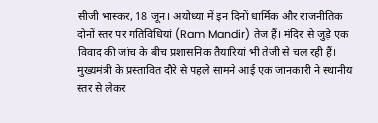सीजी भास्कर, 18 जून। अयोध्या में इन दिनों धार्मिक और राजनीतिक दोनों स्तर पर गतिविधियां (Ram Mandir) तेज हैं। मंदिर से जुड़े एक विवाद की जांच के बीच प्रशासनिक तैयारियां भी तेजी से चल रही हैं। मुख्यमंत्री के प्रस्तावित दौरे से पहले सामने आई एक जानकारी ने स्थानीय स्तर से लेकर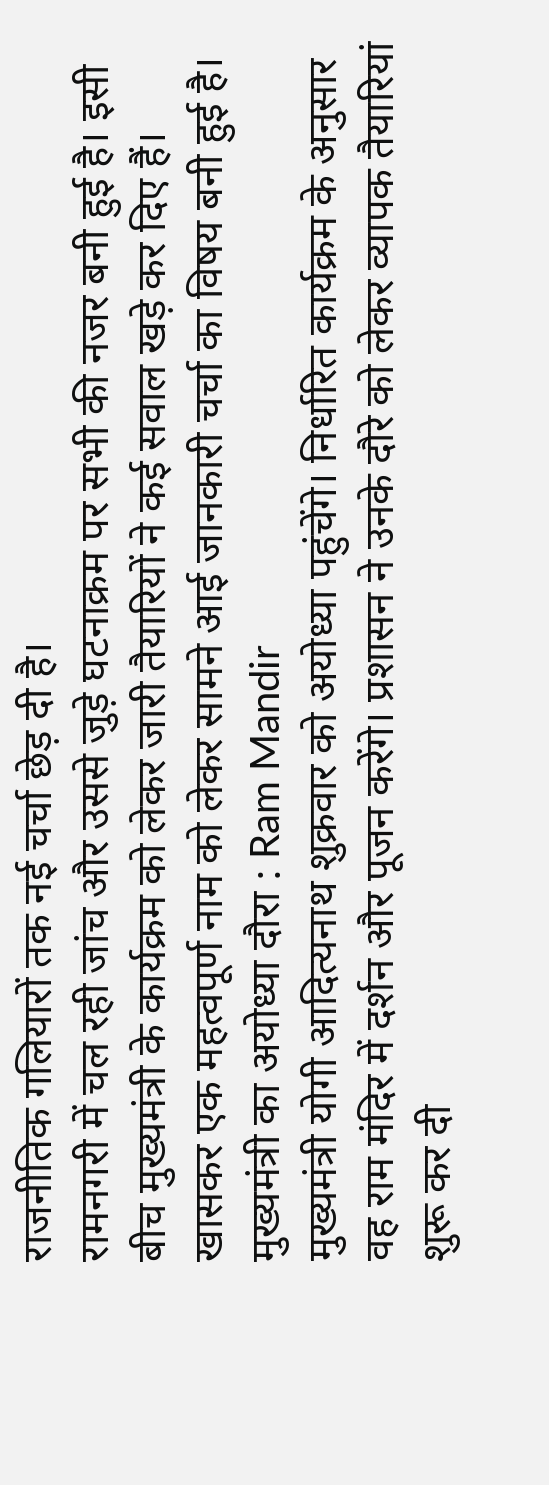राजनीतिक गलियारों तक नई चर्चा छेड़ दी है।
रामनगरी में चल रही जांच और उससे जुड़े घटनाक्रम पर सभी की नजर बनी हुई है। इसी बीच मुख्यमंत्री के कार्यक्रम को लेकर जारी तैयारियों ने कई सवाल खड़े कर दिए हैं। खासकर एक महत्वपूर्ण नाम को लेकर सामने आई जानकारी चर्चा का विषय बनी हुई है।
मुख्यमंत्री का अयोध्या दौरा : Ram Mandir
मुख्यमंत्री योगी आदित्यनाथ शुक्रवार को अयोध्या पहुंचेंगे। निर्धारित कार्यक्रम के अनुसार वह राम मंदिर में दर्शन और पूजन करेंगे। प्रशासन ने उनके दौरे को लेकर व्यापक तैयारियां शुरू कर दी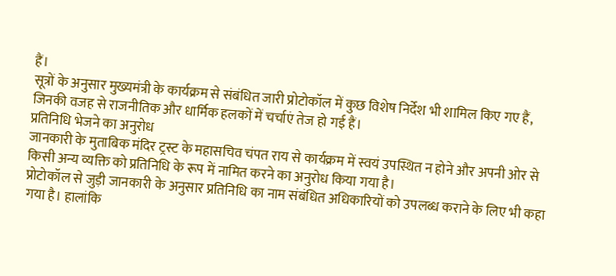हैं।
सूत्रों के अनुसार मुख्यमंत्री के कार्यक्रम से संबंधित जारी प्रोटोकॉल में कुछ विशेष निर्देश भी शामिल किए गए हैं, जिनकी वजह से राजनीतिक और धार्मिक हलकों में चर्चाएं तेज हो गई हैं।
प्रतिनिधि भेजने का अनुरोध
जानकारी के मुताबिक मंदिर ट्रस्ट के महासचिव चंपत राय से कार्यक्रम में स्वयं उपस्थित न होने और अपनी ओर से किसी अन्य व्यक्ति को प्रतिनिधि के रूप में नामित करने का अनुरोध किया गया है।
प्रोटोकॉल से जुड़ी जानकारी के अनुसार प्रतिनिधि का नाम संबंधित अधिकारियों को उपलब्ध कराने के लिए भी कहा गया है। हालांकि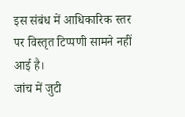इस संबंध में आधिकारिक स्तर पर विस्तृत टिप्पणी सामने नहीं आई है।
जांच में जुटी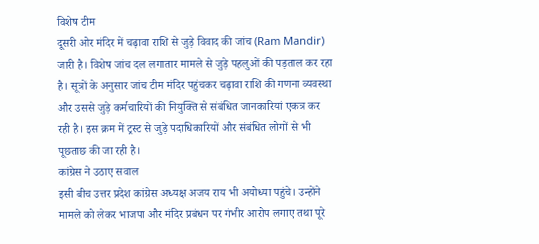विशेष टीम
दूसरी ओर मंदिर में चढ़ावा राशि से जुड़े विवाद की जांच (Ram Mandir) जारी है। विशेष जांच दल लगातार मामले से जुड़े पहलुओं की पड़ताल कर रहा है। सूत्रों के अनुसार जांच टीम मंदिर पहुंचकर चढ़ावा राशि की गणना व्यवस्था और उससे जुड़े कर्मचारियों की नियुक्ति से संबंधित जानकारियां एकत्र कर रही है। इस क्रम में ट्रस्ट से जुड़े पदाधिकारियों और संबंधित लोगों से भी पूछताछ की जा रही है।
कांग्रेस ने उठाए सवाल
इसी बीच उत्तर प्रदेश कांग्रेस अध्यक्ष अजय राय भी अयोध्या पहुंचे। उन्होंने मामले को लेकर भाजपा और मंदिर प्रबंधन पर गंभीर आरोप लगाए तथा पूरे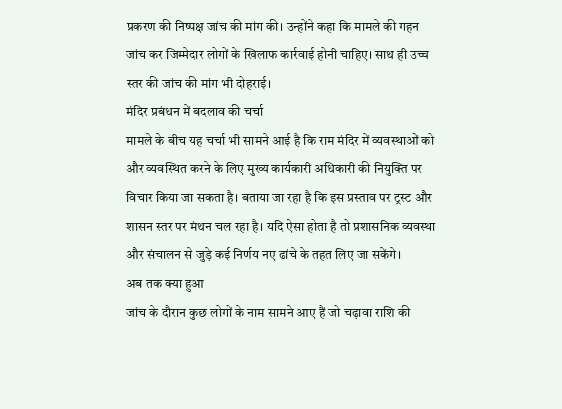प्रकरण की निष्पक्ष जांच की मांग की। उन्होंने कहा कि मामले की गहन जांच कर जिम्मेदार लोगों के खिलाफ कार्रवाई होनी चाहिए। साथ ही उच्च स्तर की जांच की मांग भी दोहराई।
मंदिर प्रबंधन में बदलाव की चर्चा
मामले के बीच यह चर्चा भी सामने आई है कि राम मंदिर में व्यवस्थाओं को और व्यवस्थित करने के लिए मुख्य कार्यकारी अधिकारी की नियुक्ति पर विचार किया जा सकता है। बताया जा रहा है कि इस प्रस्ताव पर ट्रस्ट और शासन स्तर पर मंथन चल रहा है। यदि ऐसा होता है तो प्रशासनिक व्यवस्था और संचालन से जुड़े कई निर्णय नए ढांचे के तहत लिए जा सकेंगे।
अब तक क्या हुआ
जांच के दौरान कुछ लोगों के नाम सामने आए हैं जो चढ़ावा राशि की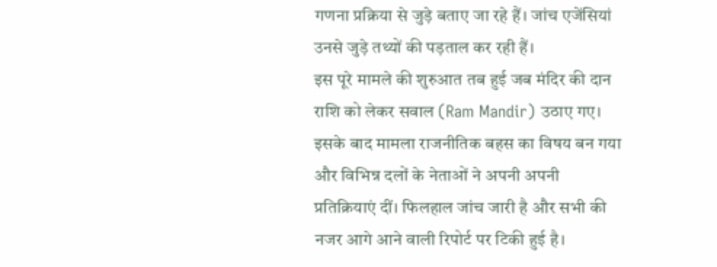गणना प्रक्रिया से जुड़े बताए जा रहे हैं। जांच एजेंसियां उनसे जुड़े तथ्यों की पड़ताल कर रही हैं।
इस पूरे मामले की शुरुआत तब हुई जब मंदिर की दान राशि को लेकर सवाल (Ram Mandir) उठाए गए। इसके बाद मामला राजनीतिक बहस का विषय बन गया और विभिन्न दलों के नेताओं ने अपनी अपनी प्रतिक्रियाएं दीं। फिलहाल जांच जारी है और सभी की नजर आगे आने वाली रिपोर्ट पर टिकी हुई है।